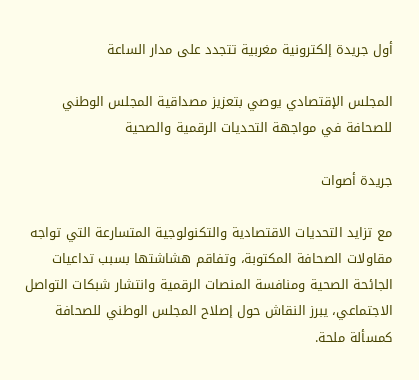أول جريدة إلكترونية مغربية تتجدد على مدار الساعة

المجلس الإقتصادي يوصي بتعزيز مصداقية المجلس الوطني للصحافة في مواجهة التحديات الرقمية والصحية

جريدة أصوات

مع تزايد التحديات الاقتصادية والتكنولوجية المتسارعة التي تواجه مقاولات الصحافة المكتوبة، وتفاقم هشاشتها بسبب تداعيات الجائحة الصحية ومنافسة المنصات الرقمية وانتشار شبكات التواصل الاجتماعي، يبرز النقاش حول إصلاح المجلس الوطني للصحافة كمسألة ملحة.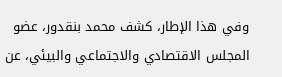وفي هذا الإطار، كشف محمد بنقدور، عضو المجلس الاقتصادي والاجتماعي والبيئي، عن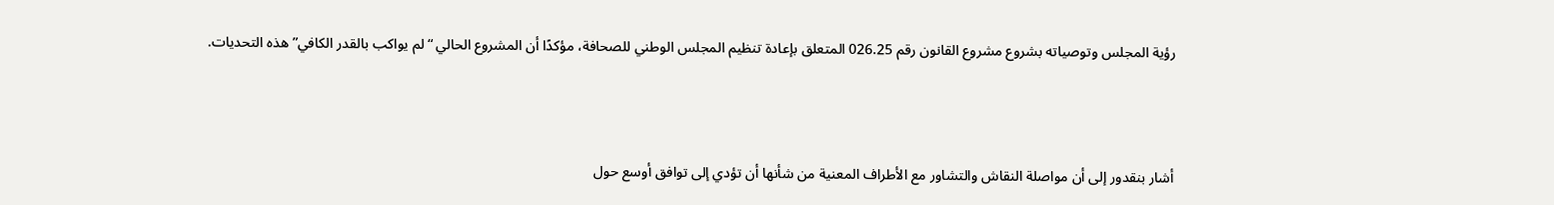رؤية المجلس وتوصياته بشروع مشروع القانون رقم 026.25 المتعلق بإعادة تنظيم المجلس الوطني للصحافة، مؤكدًا أن المشروع الحالي “لم يواكب بالقدر الكافي” هذه التحديات.



أشار بنقدور إلى أن مواصلة النقاش والتشاور مع الأطراف المعنية من شأنها أن تؤدي إلى توافق أوسع حول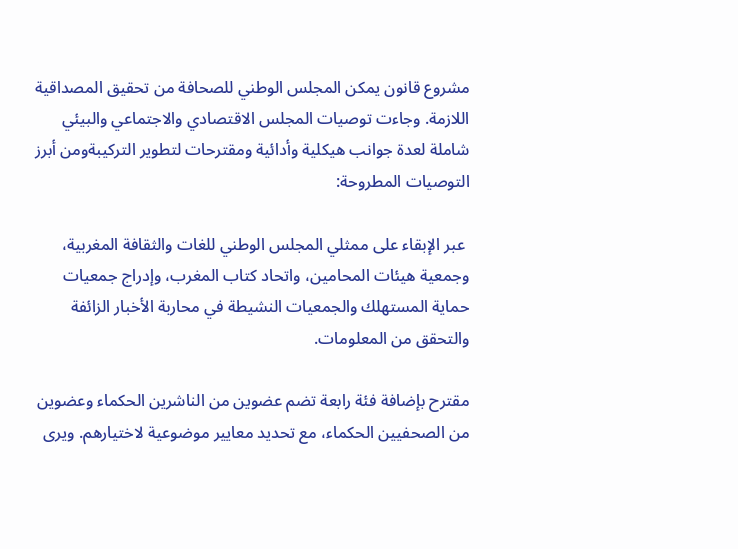مشروع قانون يمكن المجلس الوطني للصحافة من تحقيق المصداقية اللازمة. وجاءت توصيات المجلس الاقتصادي والاجتماعي والبيئي شاملة لعدة جوانب هيكلية وأدائية ومقترحات لتطوير التركيبةومن أبرز التوصيات المطروحة:

 عبر الإبقاء على ممثلي المجلس الوطني للغات والثقافة المغربية، وجمعية هيئات المحامين، واتحاد كتاب المغرب، وإدراج جمعيات حماية المستهلك والجمعيات النشيطة في محاربة الأخبار الزائفة والتحقق من المعلومات.

مقترح بإضافة فئة رابعة تضم عضوين من الناشرين الحكماء وعضوين من الصحفيين الحكماء، مع تحديد معايير موضوعية لاختيارهم. ويرى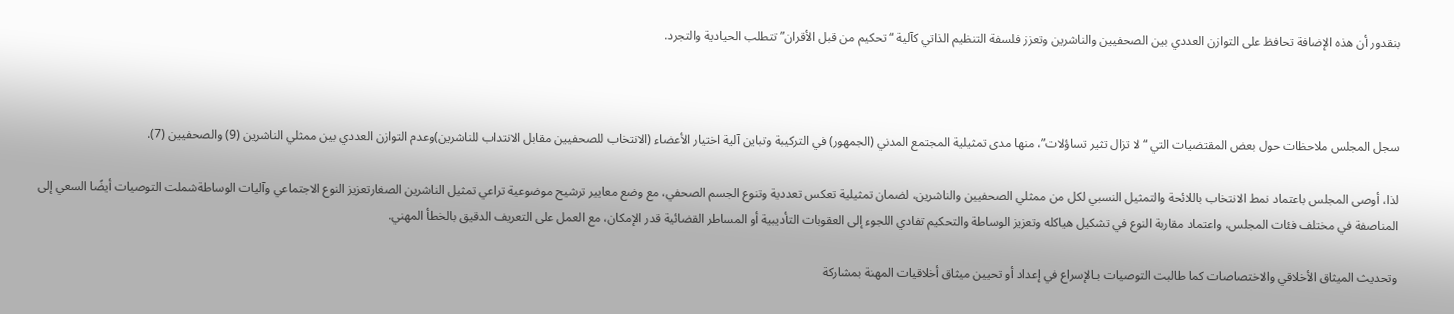بنقدور أن هذه الإضافة تحافظ على التوازن العددي بين الصحفيين والناشرين وتعزز فلسفة التنظيم الذاتي كآلية “تحكيم من قبل الأقران” تتطلب الحيادية والتجرد.



سجل المجلس ملاحظات حول بعض المقتضيات التي “لا تزال تثير تساؤلات”، منها مدى تمثيلية المجتمع المدني (الجمهور) في التركيبة وتباين آلية اختيار الأعضاء (الانتخاب للصحفيين مقابل الانتداب للناشرين)وعدم التوازن العددي بين ممثلي الناشرين (9) والصحفيين (7).

لذا، أوصى المجلس باعتماد نمط الانتخاب باللائحة والتمثيل النسبي لكل من ممثلي الصحفيين والناشرين، لضمان تمثيلية تعكس تعددية وتنوع الجسم الصحفي، مع وضع معايير ترشيح موضوعية تراعي تمثيل الناشرين الصغارتعزيز النوع الاجتماعي وآليات الوساطةشملت التوصيات أيضًا السعي إلى المناصفة في مختلف فئات المجلس، واعتماد مقاربة النوع في تشكيل هياكله وتعزيز الوساطة والتحكيم تفادي اللجوء إلى العقوبات التأديبية أو المساطر القضائية قدر الإمكان، مع العمل على التعريف الدقيق بالخطأ المهني.

وتحديث الميثاق الأخلاقي والاختصاصات كما طالبت التوصيات بـالإسراع في إعداد أو تحيين ميثاق أخلاقيات المهنة بمشاركة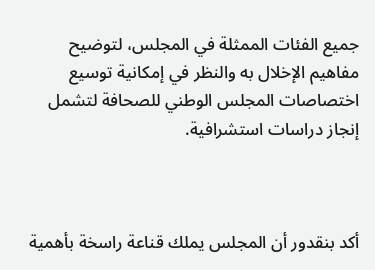جميع الفئات الممثلة في المجلس، لتوضيح مفاهيم الإخلال به والنظر في إمكانية توسيع اختصاصات المجلس الوطني للصحافة لتشمل إنجاز دراسات استشرافية.



أكد بنقدور أن المجلس يملك قناعة راسخة بأهمية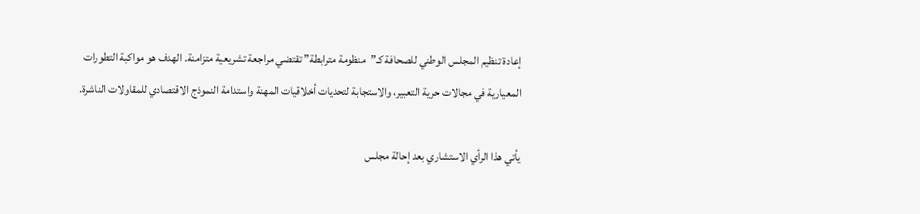إعادة تنظيم المجلس الوطني للصحافة كـ”منظومة مترابطة” تقتضي مراجعة تشريعية متزامنة. الهدف هو مواكبة التطورات المعيارية في مجالات حرية التعبير، والاستجابة لتحديات أخلاقيات المهنة واستدامة النموذج الاقتصادي للمقاولات الناشرة.

يأتي هذا الرأي الاستشاري بعد إحالة مجلس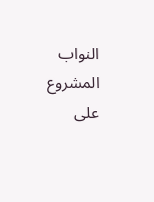النواب المشروع على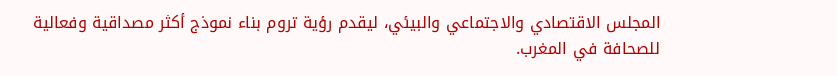المجلس الاقتصادي والاجتماعي والبيئي، ليقدم رؤية تروم بناء نموذج أكثر مصداقية وفعالية للصحافة في المغرب.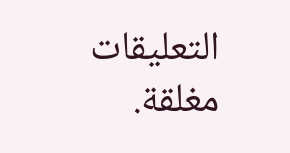التعليقات مغلقة.